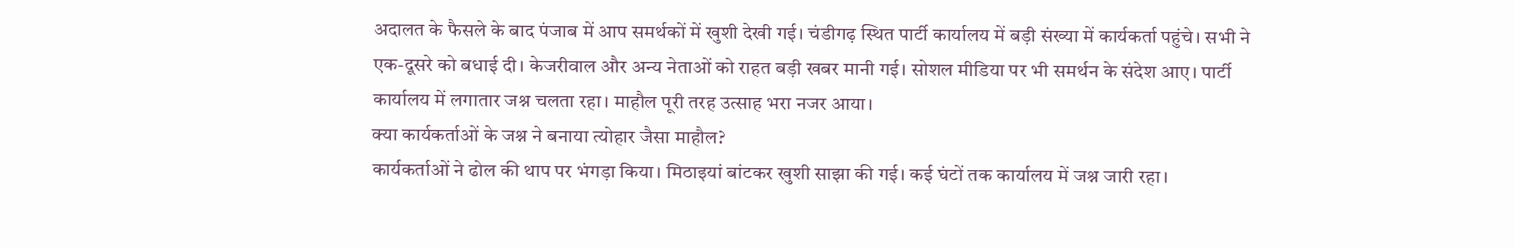अदालत के फैसले के बाद पंजाब में आप समर्थकों में खुशी देखी गई। चंडीगढ़ स्थित पार्टी कार्यालय में बड़ी संख्या में कार्यकर्ता पहुंचे। सभी ने एक-दूसरे को बधाई दी। केजरीवाल और अन्य नेताओं को राहत बड़ी खबर मानी गई। सोशल मीडिया पर भी समर्थन के संदेश आए। पार्टी कार्यालय में लगातार जश्न चलता रहा। माहौल पूरी तरह उत्साह भरा नजर आया।
क्या कार्यकर्ताओं के जश्न ने बनाया त्योहार जैसा माहौल?
कार्यकर्ताओं ने ढोल की थाप पर भंगड़ा किया। मिठाइयां बांटकर खुशी साझा की गई। कई घंटों तक कार्यालय में जश्न जारी रहा।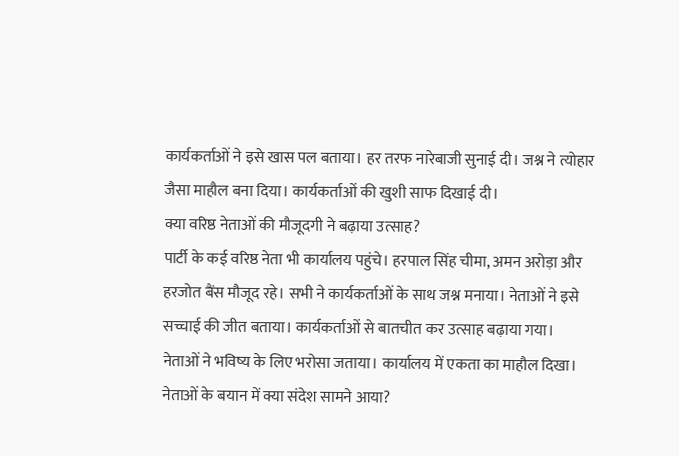कार्यकर्ताओं ने इसे खास पल बताया। हर तरफ नारेबाजी सुनाई दी। जश्न ने त्योहार जैसा माहौल बना दिया। कार्यकर्ताओं की खुशी साफ दिखाई दी।
क्या वरिष्ठ नेताओं की मौजूदगी ने बढ़ाया उत्साह?
पार्टी के कई वरिष्ठ नेता भी कार्यालय पहुंचे। हरपाल सिंह चीमा, अमन अरोड़ा और हरजोत बैंस मौजूद रहे। सभी ने कार्यकर्ताओं के साथ जश्न मनाया। नेताओं ने इसे सच्चाई की जीत बताया। कार्यकर्ताओं से बातचीत कर उत्साह बढ़ाया गया। नेताओं ने भविष्य के लिए भरोसा जताया। कार्यालय में एकता का माहौल दिखा।
नेताओं के बयान में क्या संदेश सामने आया?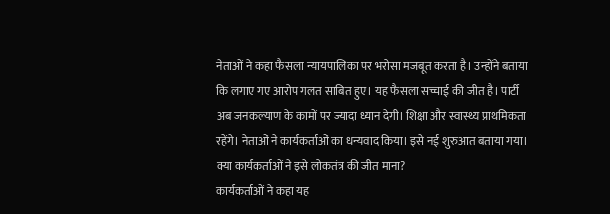नेताओं ने कहा फैसला न्यायपालिका पर भरोसा मजबूत करता है। उन्होंने बताया कि लगाए गए आरोप गलत साबित हुए। यह फैसला सच्चाई की जीत है। पार्टी अब जनकल्याण के कामों पर ज्यादा ध्यान देगी। शिक्षा और स्वास्थ्य प्राथमिकता रहेंगे। नेताओं ने कार्यकर्ताओं का धन्यवाद किया। इसे नई शुरुआत बताया गया।
क्या कार्यकर्ताओं ने इसे लोकतंत्र की जीत माना?
कार्यकर्ताओं ने कहा यह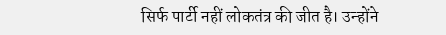सिर्फ पार्टी नहीं लोकतंत्र की जीत है। उन्होंने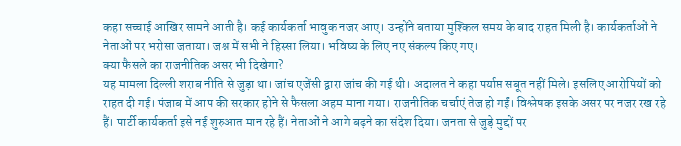कहा सच्चाई आखिर सामने आती है। कई कार्यकर्ता भावुक नजर आए। उन्होंने बताया मुश्किल समय के बाद राहत मिली है। कार्यकर्ताओं ने नेताओं पर भरोसा जताया। जश्न में सभी ने हिस्सा लिया। भविष्य के लिए नए संकल्प किए गए।
क्या फैसले का राजनीतिक असर भी दिखेगा?
यह मामला दिल्ली शराब नीति से जुड़ा था। जांच एजेंसी द्वारा जांच की गई थी। अदालत ने कहा पर्याप्त सबूत नहीं मिले। इसलिए आरोपियों को राहत दी गई। पंजाब में आप की सरकार होने से फैसला अहम माना गया। राजनीतिक चर्चाएं तेज हो गईं। विश्लेषक इसके असर पर नजर रख रहे हैं। पार्टी कार्यकर्ता इसे नई शुरुआत मान रहे हैं। नेताओं ने आगे बढ़ने का संदेश दिया। जनता से जुड़े मुद्दों पर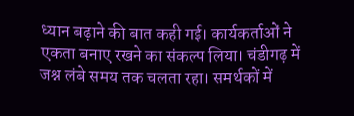ध्यान बढ़ाने की बात कही गई। कार्यकर्ताओं ने एकता बनाए रखने का संकल्प लिया। चंडीगढ़ में जश्न लंबे समय तक चलता रहा। समर्थकों में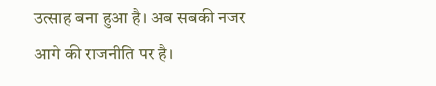उत्साह बना हुआ है। अब सबकी नजर आगे की राजनीति पर है।